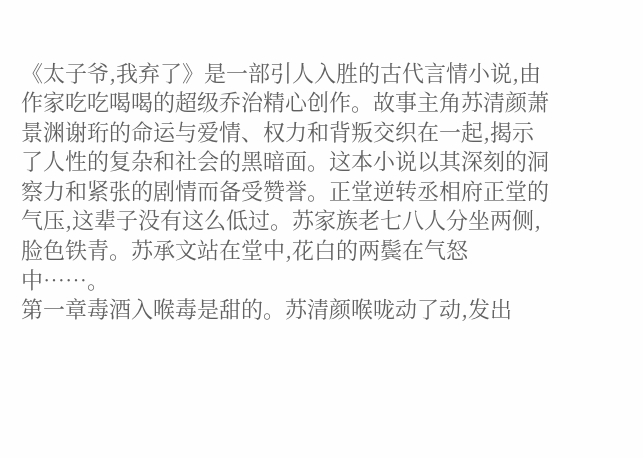《太子爷,我弃了》是一部引人入胜的古代言情小说,由作家吃吃喝喝的超级乔治精心创作。故事主角苏清颜萧景渊谢珩的命运与爱情、权力和背叛交织在一起,揭示了人性的复杂和社会的黑暗面。这本小说以其深刻的洞察力和紧张的剧情而备受赞誉。正堂逆转丞相府正堂的气压,这辈子没有这么低过。苏家族老七八人分坐两侧,脸色铁青。苏承文站在堂中,花白的两鬓在气怒中……。
第一章毒酒入喉毒是甜的。苏清颜喉咙动了动,发出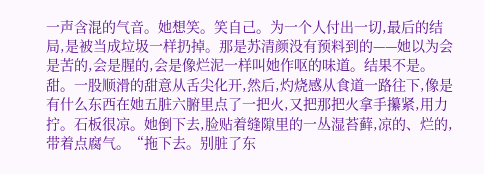一声含混的气音。她想笑。笑自己。为一个人付出一切,最后的结局,是被当成垃圾一样扔掉。那是苏清颜没有预料到的——她以为会是苦的,会是腥的,会是像烂泥一样叫她作呕的味道。结果不是。甜。一股顺滑的甜意从舌尖化开,然后,灼烧感从食道一路往下,像是有什么东西在她五脏六腑里点了一把火,又把那把火拿手攥紧,用力拧。石板很凉。她倒下去,脸贴着缝隙里的一丛湿苔藓,凉的、烂的,带着点腐气。“拖下去。别脏了东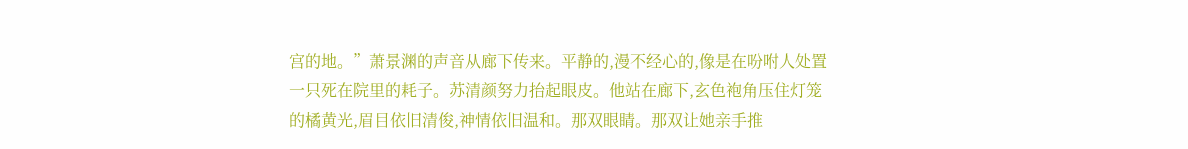宫的地。”萧景渊的声音从廊下传来。平静的,漫不经心的,像是在吩咐人处置一只死在院里的耗子。苏清颜努力抬起眼皮。他站在廊下,玄色袍角压住灯笼的橘黄光,眉目依旧清俊,神情依旧温和。那双眼睛。那双让她亲手推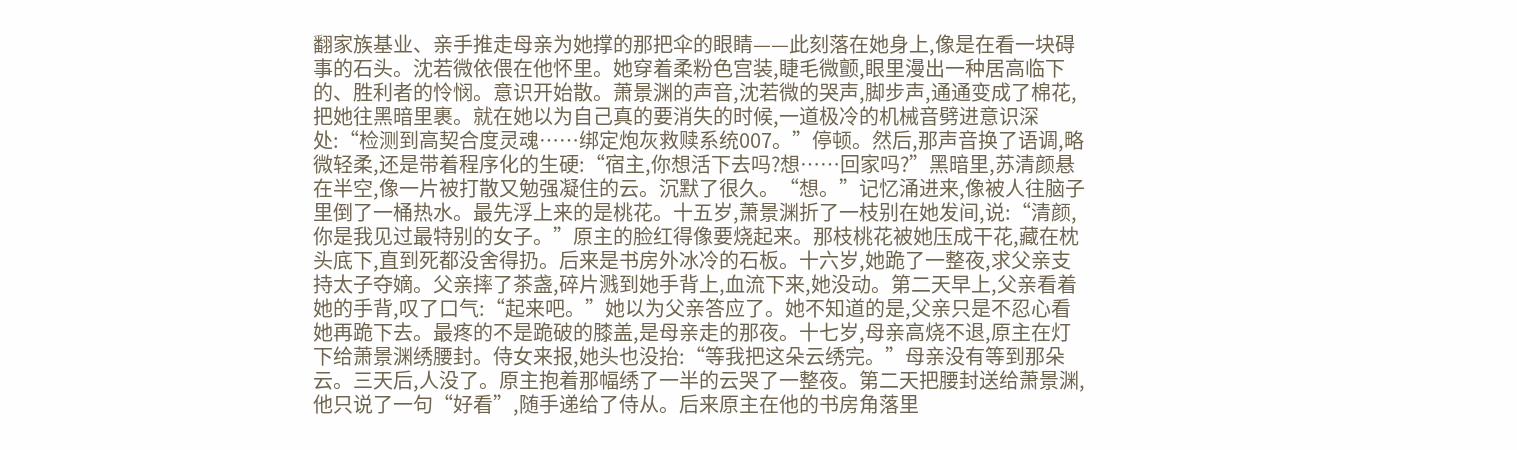翻家族基业、亲手推走母亲为她撑的那把伞的眼睛——此刻落在她身上,像是在看一块碍事的石头。沈若微依偎在他怀里。她穿着柔粉色宫装,睫毛微颤,眼里漫出一种居高临下的、胜利者的怜悯。意识开始散。萧景渊的声音,沈若微的哭声,脚步声,通通变成了棉花,把她往黑暗里裹。就在她以为自己真的要消失的时候,一道极冷的机械音劈进意识深处:“检测到高契合度灵魂……绑定炮灰救赎系统007。”停顿。然后,那声音换了语调,略微轻柔,还是带着程序化的生硬:“宿主,你想活下去吗?想……回家吗?”黑暗里,苏清颜悬在半空,像一片被打散又勉强凝住的云。沉默了很久。“想。”记忆涌进来,像被人往脑子里倒了一桶热水。最先浮上来的是桃花。十五岁,萧景渊折了一枝别在她发间,说:“清颜,你是我见过最特别的女子。”原主的脸红得像要烧起来。那枝桃花被她压成干花,藏在枕头底下,直到死都没舍得扔。后来是书房外冰冷的石板。十六岁,她跪了一整夜,求父亲支持太子夺嫡。父亲摔了茶盏,碎片溅到她手背上,血流下来,她没动。第二天早上,父亲看着她的手背,叹了口气:“起来吧。”她以为父亲答应了。她不知道的是,父亲只是不忍心看她再跪下去。最疼的不是跪破的膝盖,是母亲走的那夜。十七岁,母亲高烧不退,原主在灯下给萧景渊绣腰封。侍女来报,她头也没抬:“等我把这朵云绣完。”母亲没有等到那朵云。三天后,人没了。原主抱着那幅绣了一半的云哭了一整夜。第二天把腰封送给萧景渊,他只说了一句“好看”,随手递给了侍从。后来原主在他的书房角落里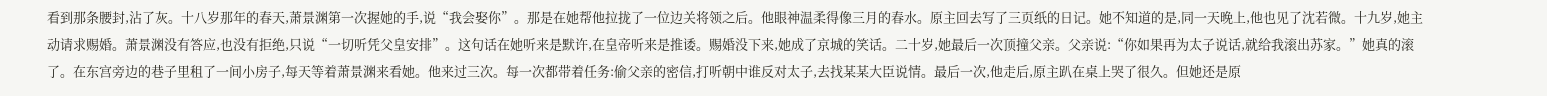看到那条腰封,沾了灰。十八岁那年的春天,萧景渊第一次握她的手,说“我会娶你”。那是在她帮他拉拢了一位边关将领之后。他眼神温柔得像三月的春水。原主回去写了三页纸的日记。她不知道的是,同一天晚上,他也见了沈若微。十九岁,她主动请求赐婚。萧景渊没有答应,也没有拒绝,只说“一切听凭父皇安排”。这句话在她听来是默许,在皇帝听来是推诿。赐婚没下来,她成了京城的笑话。二十岁,她最后一次顶撞父亲。父亲说:“你如果再为太子说话,就给我滚出苏家。”她真的滚了。在东宫旁边的巷子里租了一间小房子,每天等着萧景渊来看她。他来过三次。每一次都带着任务:偷父亲的密信,打听朝中谁反对太子,去找某某大臣说情。最后一次,他走后,原主趴在桌上哭了很久。但她还是原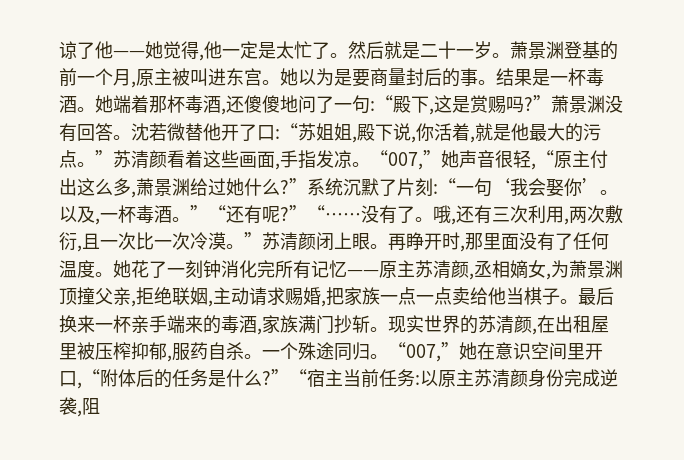谅了他——她觉得,他一定是太忙了。然后就是二十一岁。萧景渊登基的前一个月,原主被叫进东宫。她以为是要商量封后的事。结果是一杯毒酒。她端着那杯毒酒,还傻傻地问了一句:“殿下,这是赏赐吗?”萧景渊没有回答。沈若微替他开了口:“苏姐姐,殿下说,你活着,就是他最大的污点。”苏清颜看着这些画面,手指发凉。“007,”她声音很轻,“原主付出这么多,萧景渊给过她什么?”系统沉默了片刻:“一句‘我会娶你’。以及,一杯毒酒。”“还有呢?”“……没有了。哦,还有三次利用,两次敷衍,且一次比一次冷漠。”苏清颜闭上眼。再睁开时,那里面没有了任何温度。她花了一刻钟消化完所有记忆——原主苏清颜,丞相嫡女,为萧景渊顶撞父亲,拒绝联姻,主动请求赐婚,把家族一点一点卖给他当棋子。最后换来一杯亲手端来的毒酒,家族满门抄斩。现实世界的苏清颜,在出租屋里被压榨抑郁,服药自杀。一个殊途同归。“007,”她在意识空间里开口,“附体后的任务是什么?”“宿主当前任务:以原主苏清颜身份完成逆袭,阻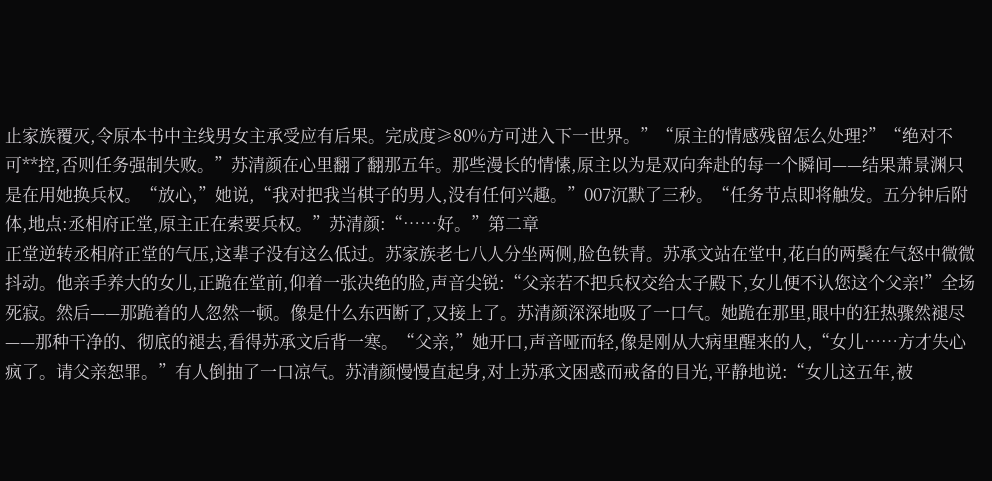止家族覆灭,令原本书中主线男女主承受应有后果。完成度≥80%方可进入下一世界。”“原主的情感残留怎么处理?”“绝对不可**控,否则任务强制失败。”苏清颜在心里翻了翻那五年。那些漫长的情愫,原主以为是双向奔赴的每一个瞬间——结果萧景渊只是在用她换兵权。“放心,”她说,“我对把我当棋子的男人,没有任何兴趣。”007沉默了三秒。“任务节点即将触发。五分钟后附体,地点:丞相府正堂,原主正在索要兵权。”苏清颜:“……好。”第二章
正堂逆转丞相府正堂的气压,这辈子没有这么低过。苏家族老七八人分坐两侧,脸色铁青。苏承文站在堂中,花白的两鬓在气怒中微微抖动。他亲手养大的女儿,正跪在堂前,仰着一张决绝的脸,声音尖锐:“父亲若不把兵权交给太子殿下,女儿便不认您这个父亲!”全场死寂。然后——那跪着的人忽然一顿。像是什么东西断了,又接上了。苏清颜深深地吸了一口气。她跪在那里,眼中的狂热骤然褪尽——那种干净的、彻底的褪去,看得苏承文后背一寒。“父亲,”她开口,声音哑而轻,像是刚从大病里醒来的人,“女儿……方才失心疯了。请父亲恕罪。”有人倒抽了一口凉气。苏清颜慢慢直起身,对上苏承文困惑而戒备的目光,平静地说:“女儿这五年,被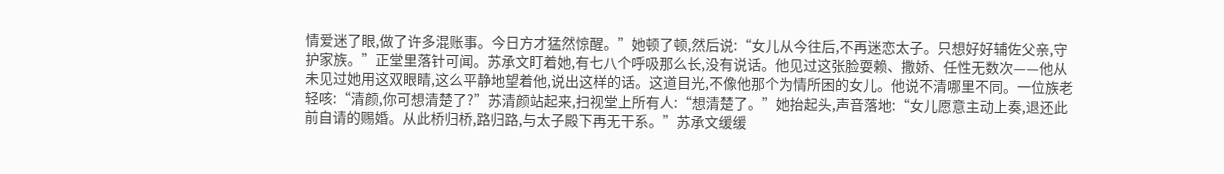情爱迷了眼,做了许多混账事。今日方才猛然惊醒。”她顿了顿,然后说:“女儿从今往后,不再迷恋太子。只想好好辅佐父亲,守护家族。”正堂里落针可闻。苏承文盯着她,有七八个呼吸那么长,没有说话。他见过这张脸耍赖、撒娇、任性无数次——他从未见过她用这双眼睛,这么平静地望着他,说出这样的话。这道目光,不像他那个为情所困的女儿。他说不清哪里不同。一位族老轻咳:“清颜,你可想清楚了?”苏清颜站起来,扫视堂上所有人:“想清楚了。”她抬起头,声音落地:“女儿愿意主动上奏,退还此前自请的赐婚。从此桥归桥,路归路,与太子殿下再无干系。”苏承文缓缓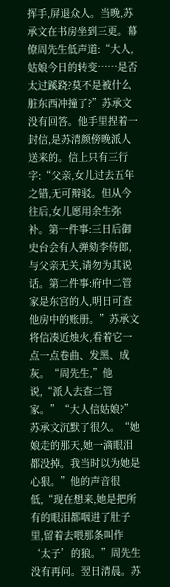挥手,屏退众人。当晚,苏承文在书房坐到三更。幕僚周先生低声道:“大人,姑娘今日的转变……是否太过蹊跷?莫不是被什么脏东西冲撞了?”苏承文没有回答。他手里捏着一封信,是苏清颜傍晚派人送来的。信上只有三行字:“父亲,女儿过去五年之错,无可辩驳。但从今往后,女儿愿用余生弥补。第一件事:三日后御史台会有人弹劾李侍郎,与父亲无关,请勿为其说话。第二件事:府中二管家是东宫的人,明日可查他房中的账册。”苏承文将信凑近烛火,看着它一点一点卷曲、发黑、成灰。“周先生,”他说,“派人去查二管家。”“大人信姑娘?”苏承文沉默了很久。“她娘走的那天,她一滴眼泪都没掉。我当时以为她是心狠。”他的声音很低,“现在想来,她是把所有的眼泪都咽进了肚子里,留着去喂那条叫作‘太子’的狼。”周先生没有再问。翌日清晨。苏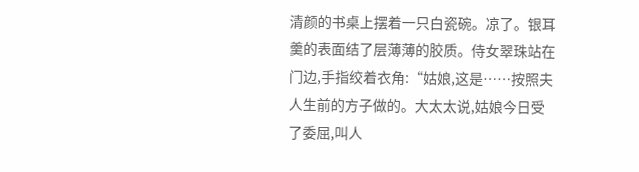清颜的书桌上摆着一只白瓷碗。凉了。银耳羹的表面结了层薄薄的胶质。侍女翠珠站在门边,手指绞着衣角:“姑娘,这是……按照夫人生前的方子做的。大太太说,姑娘今日受了委屈,叫人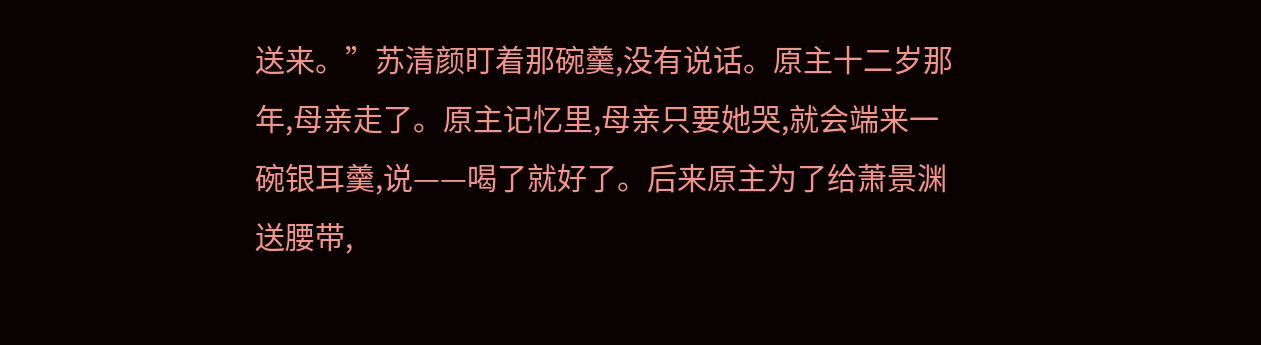送来。”苏清颜盯着那碗羹,没有说话。原主十二岁那年,母亲走了。原主记忆里,母亲只要她哭,就会端来一碗银耳羹,说——喝了就好了。后来原主为了给萧景渊送腰带,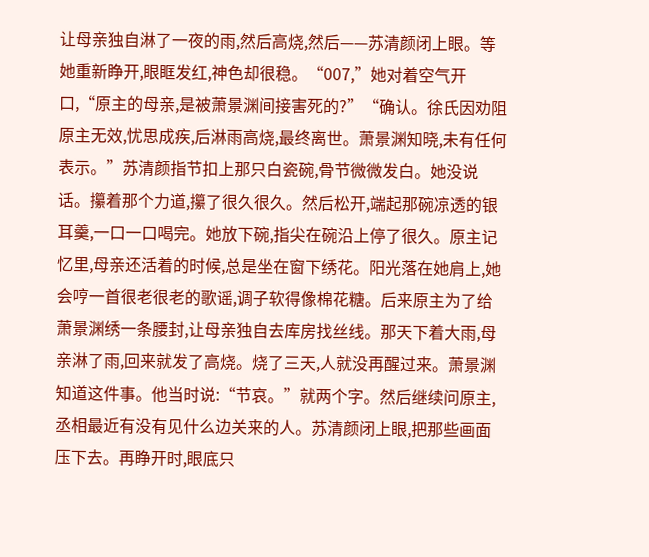让母亲独自淋了一夜的雨,然后高烧,然后——苏清颜闭上眼。等她重新睁开,眼眶发红,神色却很稳。“007,”她对着空气开口,“原主的母亲,是被萧景渊间接害死的?”“确认。徐氏因劝阻原主无效,忧思成疾,后淋雨高烧,最终离世。萧景渊知晓,未有任何表示。”苏清颜指节扣上那只白瓷碗,骨节微微发白。她没说话。攥着那个力道,攥了很久很久。然后松开,端起那碗凉透的银耳羹,一口一口喝完。她放下碗,指尖在碗沿上停了很久。原主记忆里,母亲还活着的时候,总是坐在窗下绣花。阳光落在她肩上,她会哼一首很老很老的歌谣,调子软得像棉花糖。后来原主为了给萧景渊绣一条腰封,让母亲独自去库房找丝线。那天下着大雨,母亲淋了雨,回来就发了高烧。烧了三天,人就没再醒过来。萧景渊知道这件事。他当时说:“节哀。”就两个字。然后继续问原主,丞相最近有没有见什么边关来的人。苏清颜闭上眼,把那些画面压下去。再睁开时,眼底只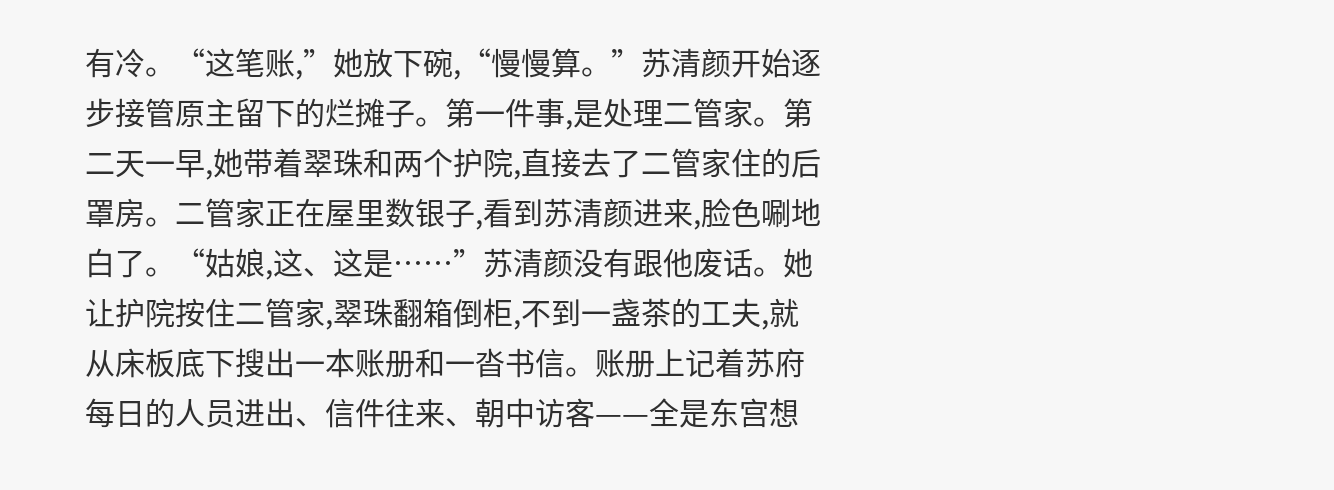有冷。“这笔账,”她放下碗,“慢慢算。”苏清颜开始逐步接管原主留下的烂摊子。第一件事,是处理二管家。第二天一早,她带着翠珠和两个护院,直接去了二管家住的后罩房。二管家正在屋里数银子,看到苏清颜进来,脸色唰地白了。“姑娘,这、这是……”苏清颜没有跟他废话。她让护院按住二管家,翠珠翻箱倒柜,不到一盏茶的工夫,就从床板底下搜出一本账册和一沓书信。账册上记着苏府每日的人员进出、信件往来、朝中访客——全是东宫想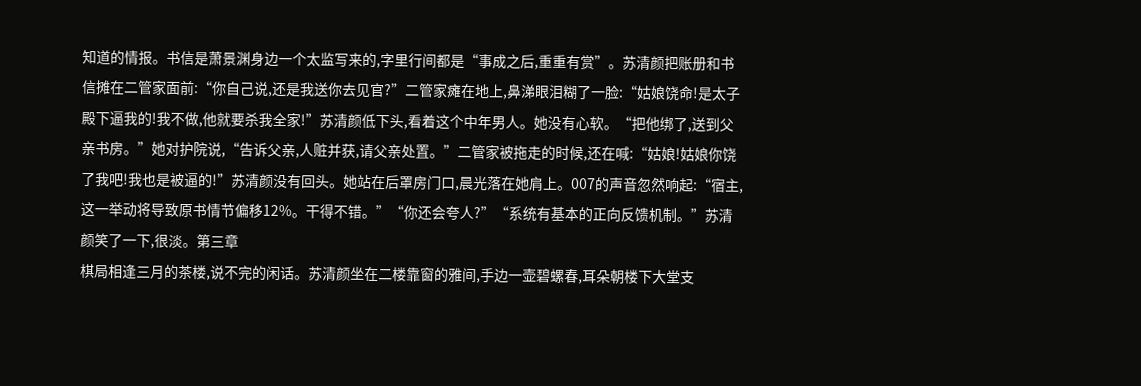知道的情报。书信是萧景渊身边一个太监写来的,字里行间都是“事成之后,重重有赏”。苏清颜把账册和书信摊在二管家面前:“你自己说,还是我送你去见官?”二管家瘫在地上,鼻涕眼泪糊了一脸:“姑娘饶命!是太子殿下逼我的!我不做,他就要杀我全家!”苏清颜低下头,看着这个中年男人。她没有心软。“把他绑了,送到父亲书房。”她对护院说,“告诉父亲,人赃并获,请父亲处置。”二管家被拖走的时候,还在喊:“姑娘!姑娘你饶了我吧!我也是被逼的!”苏清颜没有回头。她站在后罩房门口,晨光落在她肩上。007的声音忽然响起:“宿主,这一举动将导致原书情节偏移12%。干得不错。”“你还会夸人?”“系统有基本的正向反馈机制。”苏清颜笑了一下,很淡。第三章
棋局相逢三月的茶楼,说不完的闲话。苏清颜坐在二楼靠窗的雅间,手边一壶碧螺春,耳朵朝楼下大堂支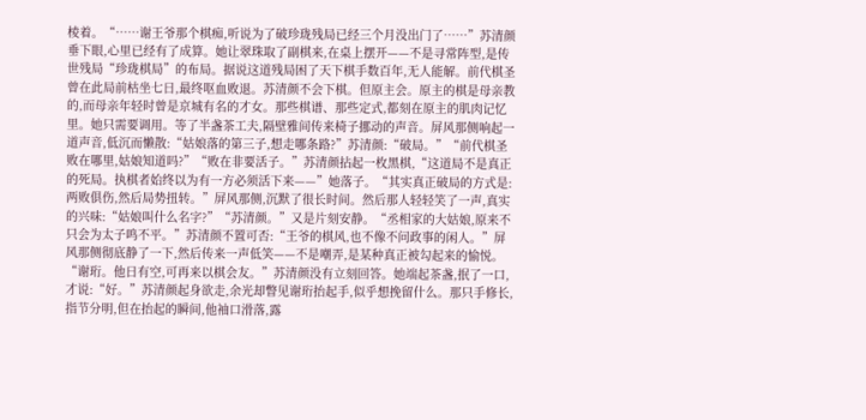棱着。“……谢王爷那个棋痴,听说为了破珍珑残局已经三个月没出门了……”苏清颜垂下眼,心里已经有了成算。她让翠珠取了副棋来,在桌上摆开——不是寻常阵型,是传世残局“珍珑棋局”的布局。据说这道残局困了天下棋手数百年,无人能解。前代棋圣曾在此局前枯坐七日,最终呕血败退。苏清颜不会下棋。但原主会。原主的棋是母亲教的,而母亲年轻时曾是京城有名的才女。那些棋谱、那些定式,都刻在原主的肌肉记忆里。她只需要调用。等了半盏茶工夫,隔壁雅间传来椅子挪动的声音。屏风那侧响起一道声音,低沉而懒散:“姑娘落的第三子,想走哪条路?”苏清颜:“破局。”“前代棋圣败在哪里,姑娘知道吗?”“败在非要活子。”苏清颜拈起一枚黑棋,“这道局不是真正的死局。执棋者始终以为有一方必须活下来——”她落子。“其实真正破局的方式是:两败俱伤,然后局势扭转。”屏风那侧,沉默了很长时间。然后那人轻轻笑了一声,真实的兴味:“姑娘叫什么名字?”“苏清颜。”又是片刻安静。“丞相家的大姑娘,原来不只会为太子鸣不平。”苏清颜不置可否:“王爷的棋风,也不像不问政事的闲人。”屏风那侧彻底静了一下,然后传来一声低笑——不是嘲弄,是某种真正被勾起来的愉悦。“谢珩。他日有空,可再来以棋会友。”苏清颜没有立刻回答。她端起茶盏,抿了一口,才说:“好。”苏清颜起身欲走,余光却瞥见谢珩抬起手,似乎想挽留什么。那只手修长,指节分明,但在抬起的瞬间,他袖口滑落,露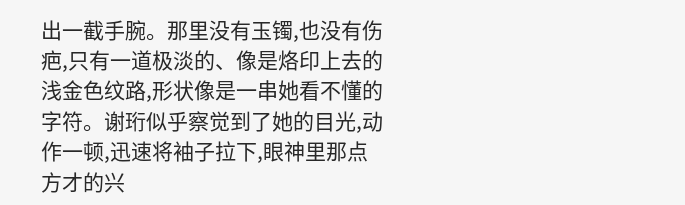出一截手腕。那里没有玉镯,也没有伤疤,只有一道极淡的、像是烙印上去的浅金色纹路,形状像是一串她看不懂的字符。谢珩似乎察觉到了她的目光,动作一顿,迅速将袖子拉下,眼神里那点方才的兴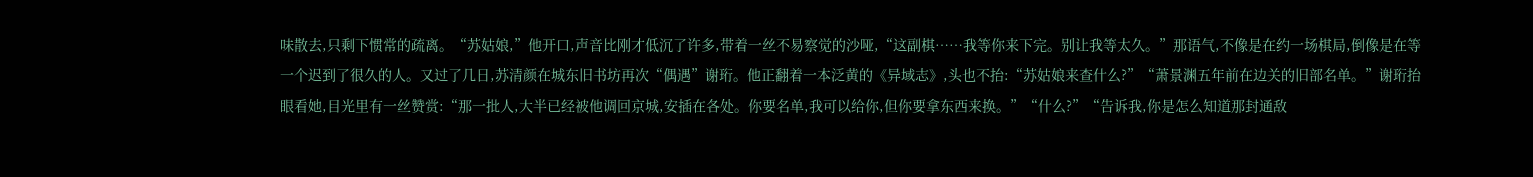味散去,只剩下惯常的疏离。“苏姑娘,”他开口,声音比刚才低沉了许多,带着一丝不易察觉的沙哑,“这副棋……我等你来下完。别让我等太久。”那语气,不像是在约一场棋局,倒像是在等一个迟到了很久的人。又过了几日,苏清颜在城东旧书坊再次“偶遇”谢珩。他正翻着一本泛黄的《异域志》,头也不抬:“苏姑娘来查什么?”“萧景渊五年前在边关的旧部名单。”谢珩抬眼看她,目光里有一丝赞赏:“那一批人,大半已经被他调回京城,安插在各处。你要名单,我可以给你,但你要拿东西来换。”“什么?”“告诉我,你是怎么知道那封通敌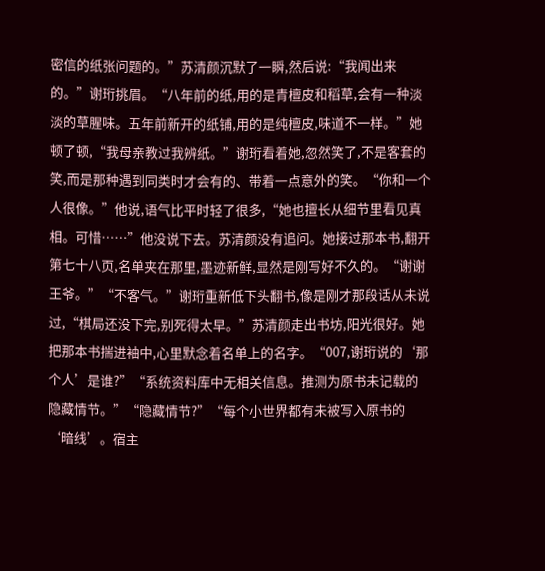密信的纸张问题的。”苏清颜沉默了一瞬,然后说:“我闻出来的。”谢珩挑眉。“八年前的纸,用的是青檀皮和稻草,会有一种淡淡的草腥味。五年前新开的纸铺,用的是纯檀皮,味道不一样。”她顿了顿,“我母亲教过我辨纸。”谢珩看着她,忽然笑了,不是客套的笑,而是那种遇到同类时才会有的、带着一点意外的笑。“你和一个人很像。”他说,语气比平时轻了很多,“她也擅长从细节里看见真相。可惜……”他没说下去。苏清颜没有追问。她接过那本书,翻开第七十八页,名单夹在那里,墨迹新鲜,显然是刚写好不久的。“谢谢王爷。”“不客气。”谢珩重新低下头翻书,像是刚才那段话从未说过,“棋局还没下完,别死得太早。”苏清颜走出书坊,阳光很好。她把那本书揣进袖中,心里默念着名单上的名字。“007,谢珩说的‘那个人’是谁?”“系统资料库中无相关信息。推测为原书未记载的隐藏情节。”“隐藏情节?”“每个小世界都有未被写入原书的‘暗线’。宿主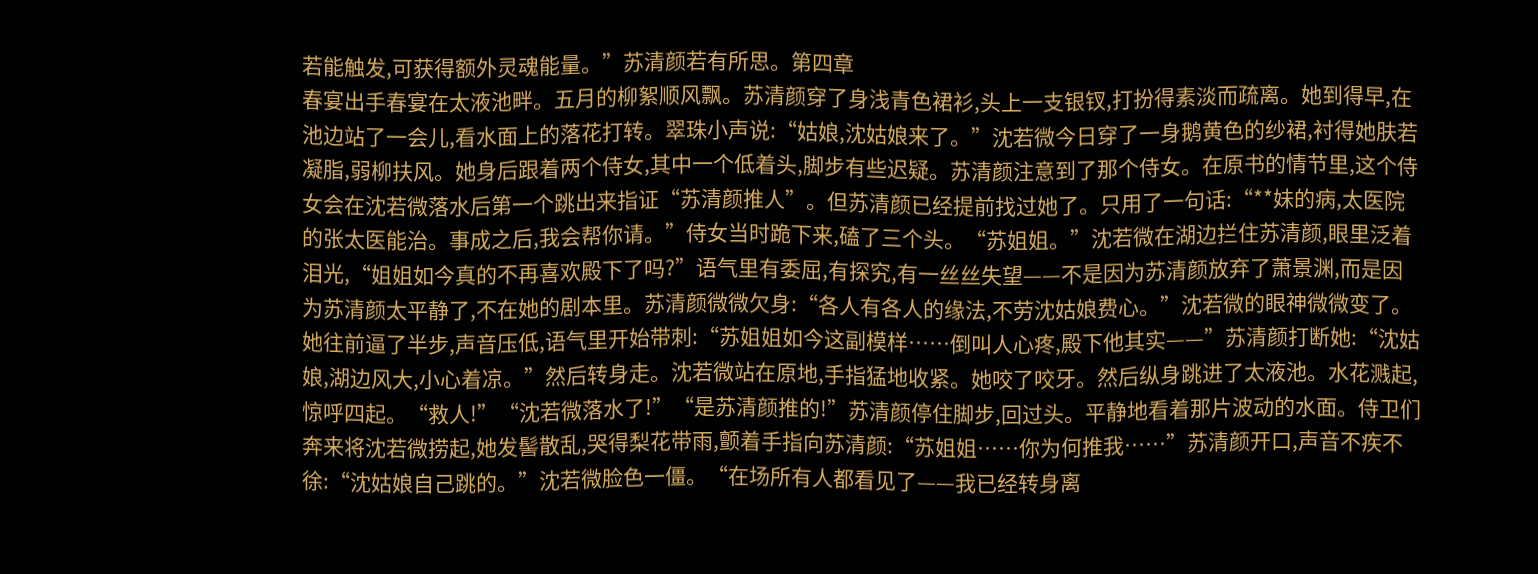若能触发,可获得额外灵魂能量。”苏清颜若有所思。第四章
春宴出手春宴在太液池畔。五月的柳絮顺风飘。苏清颜穿了身浅青色裙衫,头上一支银钗,打扮得素淡而疏离。她到得早,在池边站了一会儿,看水面上的落花打转。翠珠小声说:“姑娘,沈姑娘来了。”沈若微今日穿了一身鹅黄色的纱裙,衬得她肤若凝脂,弱柳扶风。她身后跟着两个侍女,其中一个低着头,脚步有些迟疑。苏清颜注意到了那个侍女。在原书的情节里,这个侍女会在沈若微落水后第一个跳出来指证“苏清颜推人”。但苏清颜已经提前找过她了。只用了一句话:“**妹的病,太医院的张太医能治。事成之后,我会帮你请。”侍女当时跪下来,磕了三个头。“苏姐姐。”沈若微在湖边拦住苏清颜,眼里泛着泪光,“姐姐如今真的不再喜欢殿下了吗?”语气里有委屈,有探究,有一丝丝失望——不是因为苏清颜放弃了萧景渊,而是因为苏清颜太平静了,不在她的剧本里。苏清颜微微欠身:“各人有各人的缘法,不劳沈姑娘费心。”沈若微的眼神微微变了。她往前逼了半步,声音压低,语气里开始带刺:“苏姐姐如今这副模样……倒叫人心疼,殿下他其实——”苏清颜打断她:“沈姑娘,湖边风大,小心着凉。”然后转身走。沈若微站在原地,手指猛地收紧。她咬了咬牙。然后纵身跳进了太液池。水花溅起,惊呼四起。“救人!”“沈若微落水了!”“是苏清颜推的!”苏清颜停住脚步,回过头。平静地看着那片波动的水面。侍卫们奔来将沈若微捞起,她发髻散乱,哭得梨花带雨,颤着手指向苏清颜:“苏姐姐……你为何推我……”苏清颜开口,声音不疾不徐:“沈姑娘自己跳的。”沈若微脸色一僵。“在场所有人都看见了——我已经转身离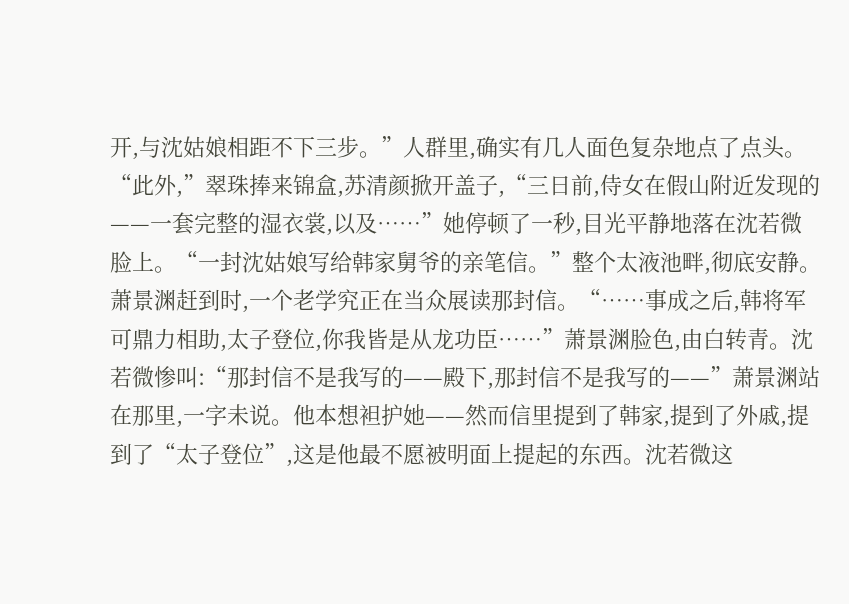开,与沈姑娘相距不下三步。”人群里,确实有几人面色复杂地点了点头。“此外,”翠珠捧来锦盒,苏清颜掀开盖子,“三日前,侍女在假山附近发现的——一套完整的湿衣裳,以及……”她停顿了一秒,目光平静地落在沈若微脸上。“一封沈姑娘写给韩家舅爷的亲笔信。”整个太液池畔,彻底安静。萧景渊赶到时,一个老学究正在当众展读那封信。“……事成之后,韩将军可鼎力相助,太子登位,你我皆是从龙功臣……”萧景渊脸色,由白转青。沈若微惨叫:“那封信不是我写的——殿下,那封信不是我写的——”萧景渊站在那里,一字未说。他本想袒护她——然而信里提到了韩家,提到了外戚,提到了“太子登位”,这是他最不愿被明面上提起的东西。沈若微这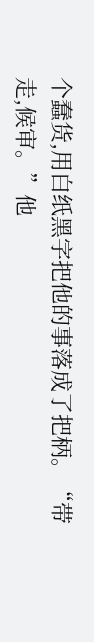个蠢货,用白纸黑字把他的事落成了把柄。“带走,候审。”他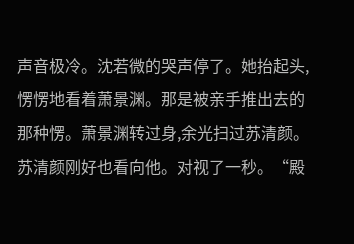声音极冷。沈若微的哭声停了。她抬起头,愣愣地看着萧景渊。那是被亲手推出去的那种愣。萧景渊转过身,余光扫过苏清颜。苏清颜刚好也看向他。对视了一秒。“殿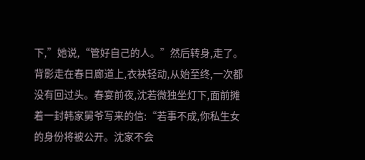下,”她说,“管好自己的人。”然后转身,走了。背影走在春日廊道上,衣袂轻动,从始至终,一次都没有回过头。春宴前夜,沈若微独坐灯下,面前摊着一封韩家舅爷写来的信:“若事不成,你私生女的身份将被公开。沈家不会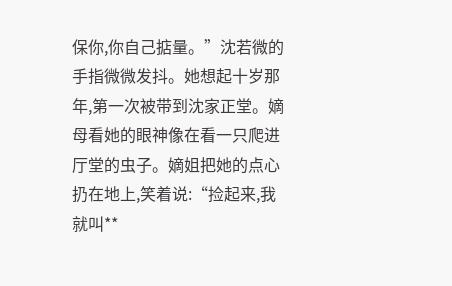保你,你自己掂量。”沈若微的手指微微发抖。她想起十岁那年,第一次被带到沈家正堂。嫡母看她的眼神像在看一只爬进厅堂的虫子。嫡姐把她的点心扔在地上,笑着说:“捡起来,我就叫**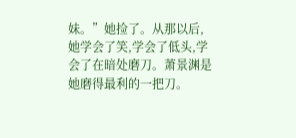妹。”她捡了。从那以后,她学会了笑,学会了低头,学会了在暗处磨刀。萧景渊是她磨得最利的一把刀。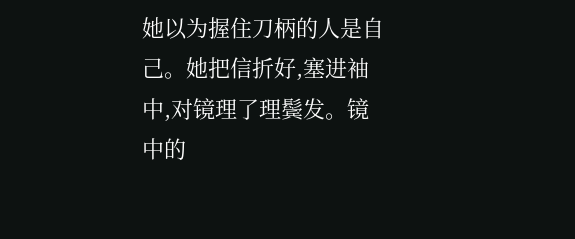她以为握住刀柄的人是自己。她把信折好,塞进袖中,对镜理了理鬓发。镜中的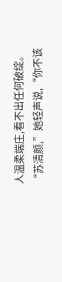人温柔端庄,看不出任何破绽。“苏清颜,”她轻声说,“你不该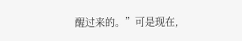醒过来的。”可是现在,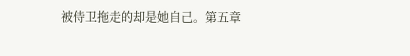被侍卫拖走的却是她自己。第五章